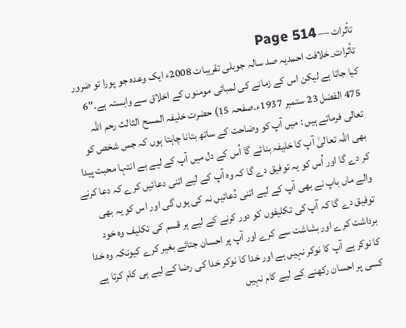تأثرات — Page 514
تأثرات_خلافت احمدیہ صد سالہ جوبلی تقریبات 2008ء ایک وعدہ جو پورا تو ضرور کیا جاتا ہے لیکن اس کے زمانے کی لمبائی مومنوں کے اخلاق سے وابستہ ہے۔"6 475 الفضل 23 ستمبر 1937ء۔صفحہ 15) حضرت خلیفہ المسح الثالث رحم اللہ تعالی فرماتے ہیں : میں آپ کو وضاحت کے ساتھ بتانا چاہتا ہوں کہ جس شخص کو بھی اللہ تعالیٰ آپ کا خلیفہ بنائے گا اُس کے دل میں آپ کے لیے بے انتہا محبت پیدا کر دے گا اور اُس کو یہ توفیق دے گا کہ وہ آپ کے لیے اتنی دعائیں کرے کہ دعا کرنے والے ماں باپ نے بھی آپ کے لیے اتنی دُعائیں نہ کی ہوں گی اور اس کو یہ بھی توفیق دے گا کہ آپ کی تکلیفوں کو دور کرنے کے لیے ہر قسم کی تکلیف وہ خود برداشت کرے اور بشاشت سے کرے اور آپ پر احسان جتائے بغیر کرے کیونکہ وہ خدا کا نوکر ہے آپ کا نوکر نہیں ہے اور خدا کا نوکر خدا کی رضا کے لیے ہی کام کرتا ہے کسی پر احسان رکھنے کے لیے کام نہیں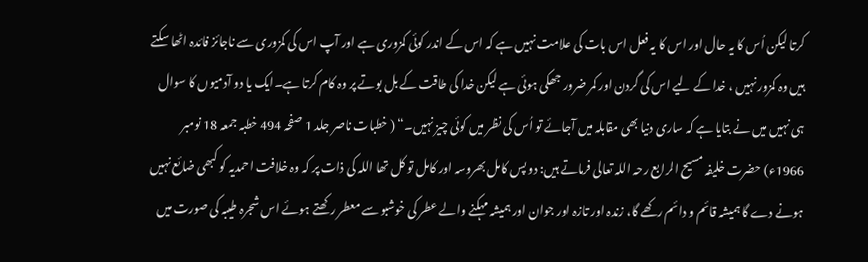کرتا لیکن اُس کا یہ حال اور اس کا یہ فعل اس بات کی علامت نہیں ہے کہ اس کے اندر کوئی کمزوری ہے اور آپ اس کی کمزوری سے ناجائز فائدہ اٹھا سکتے ہیں وہ کمزور نہیں ، خدا کے لیے اس کی گردن اور کمر ضرور جھکی ہوئی ہے لیکن خدا کی طاقت کے بل بوتے پر وہ کام کرتا ہے۔ایک یا دو آدمیوں کا سوال ہی نہیں میں نے بتایا ہے کہ ساری دنیا بھی مقابلہ میں آجائے تو اُس کی نظر میں کوئی چیز نہیں۔“ ( خطبات ناصر جلد 1 صفحہ 494 خطبہ جمعہ 18 نومبر 1966ء) حضرت خلیفہ مسیح الرابع رحہ اللہ تعالی فرماتے ہیں: دو پس کامل بھروسہ اور کامل تو کل تھا اللہ کی ذات پر کہ وہ خلافت احمدیہ کو کبھی ضائع نہیں ہونے دے گا ہمیشہ قائم و دائم رکھے گا، زندہ اور تازہ اور جوان اور ہمیشہ مہکنے والے عطر کی خوشبو سے معطر رکھتے ہوئے اس شجرہ طیبہ کی صورت میں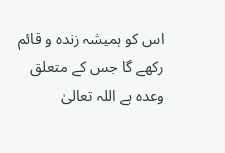اس کو ہمیشہ زندہ و قائم رکھے گا جس کے متعلق وعدہ ہے اللہ تعالیٰ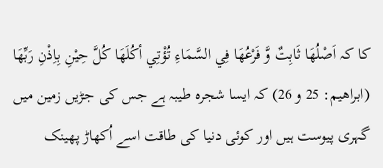کا کہ اَصْلُهَا ثَابِتٌ وَّ فَرْعُهَا فِي السَّمَاءِ تُؤْتِي أكُلَهَا كُلَّ حِيْنِ بِاِذْنِ رَبِّهَا (ابراهيم: 25 و 26) کہ ایسا شجرہ طیبہ ہے جس کی جڑیں زمین میں گہری پیوست ہیں اور کوئی دنیا کی طاقت اسے اُکھاڑ پھینک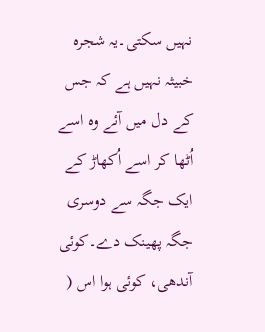نہیں سکتی۔یہ شجرہ خبیثہ نہیں ہے کہ جس کے دل میں آئے وہ اسے اُٹھا کر اسے اُکھاڑ کے ایک جگہ سے دوسری جگہ پھینک دے۔کوئی آندھی، کوئی ہوا اس (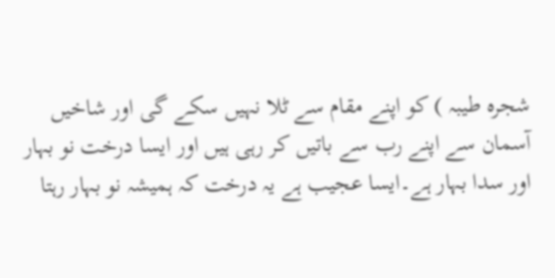شجرہ طیبہ ) کو اپنے مقام سے ٹلا نہیں سکے گی اور شاخیں آسمان سے اپنے رب سے باتیں کر رہی ہیں اور ایسا درخت نو بہار اور سدا بہار ہے۔ایسا عجیب ہے یہ درخت کہ ہمیشہ نو بہار رہتا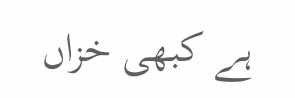ہے کبھی خزاں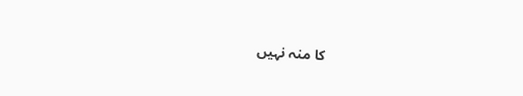کا منہ نہیں